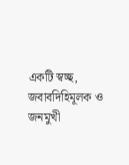একটি স্বচ্ছ, জবাবদিহিমূলক ও জনমুখী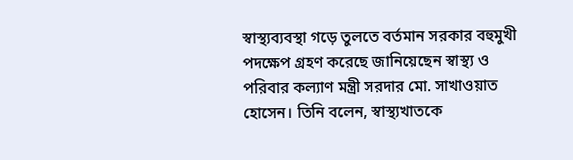স্বাস্থ্যব্যবস্থা গড়ে তুলতে বর্তমান সরকার বহুমুখী পদক্ষেপ গ্রহণ করেছে জানিয়েছেন স্বাস্থ্য ও পরিবার কল্যাণ মন্ত্রী সরদার মো. সাখাওয়াত হোসেন। তিনি বলেন, স্বাস্থ্যখাতকে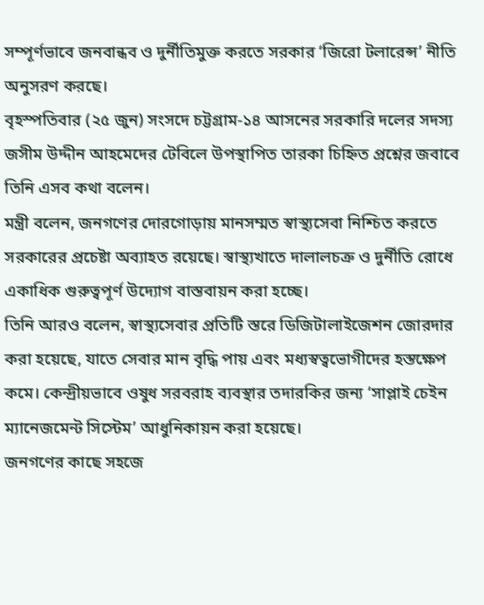সম্পূর্ণভাবে জনবান্ধব ও দুর্নীতিমুক্ত করতে সরকার ‘জিরো টলারেন্স’ নীতি অনুসরণ করছে।
বৃহস্পতিবার (২৫ জুন) সংসদে চট্টগ্রাম-১৪ আসনের সরকারি দলের সদস্য জসীম উদ্দীন আহমেদের টেবিলে উপস্থাপিত তারকা চিহ্নিত প্রশ্নের জবাবে তিনি এসব কথা বলেন।
মন্ত্রী বলেন, জনগণের দোরগোড়ায় মানসম্মত স্বাস্থ্যসেবা নিশ্চিত করতে সরকারের প্রচেষ্টা অব্যাহত রয়েছে। স্বাস্থ্যখাতে দালালচক্র ও দুর্নীতি রোধে একাধিক গুরুত্বপূর্ণ উদ্যোগ বাস্তবায়ন করা হচ্ছে।
তিনি আরও বলেন, স্বাস্থ্যসেবার প্রতিটি স্তরে ডিজিটালাইজেশন জোরদার করা হয়েছে, যাতে সেবার মান বৃদ্ধি পায় এবং মধ্যস্বত্বভোগীদের হস্তক্ষেপ কমে। কেন্দ্রীয়ভাবে ওষুধ সরবরাহ ব্যবস্থার তদারকির জন্য ‘সাপ্লাই চেইন ম্যানেজমেন্ট সিস্টেম’ আধুনিকায়ন করা হয়েছে।
জনগণের কাছে সহজে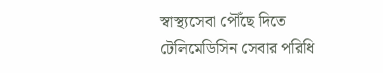স্বাস্থ্যসেবা পৌঁছে দিতে টেলিমেডিসিন সেবার পরিধি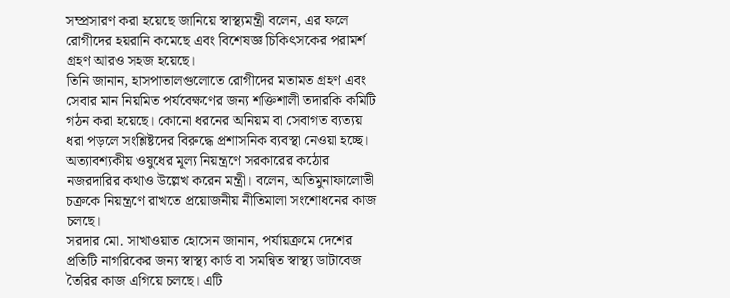সম্প্রসারণ করা হয়েছে জানিয়ে স্বাস্থ্যমন্ত্রী বলেন, এর ফলে রোগীদের হয়রানি কমেছে এবং বিশেষজ্ঞ চিকিৎসকের পরামর্শ গ্রহণ আরও সহজ হয়েছে।
তিনি জানান, হাসপাতালগুলোতে রোগীদের মতামত গ্রহণ এবং সেবার মান নিয়মিত পর্যবেক্ষণের জন্য শক্তিশালী তদারকি কমিটি গঠন করা হয়েছে। কোনো ধরনের অনিয়ম বা সেবাগত ব্যত্যয় ধরা পড়লে সংশ্লিষ্টদের বিরুদ্ধে প্রশাসনিক ব্যবস্থা নেওয়া হচ্ছে।
অত্যাবশ্যকীয় ওষুধের মূল্য নিয়ন্ত্রণে সরকারের কঠোর নজরদারির কথাও উল্লেখ করেন মন্ত্রী। বলেন, অতিমুনাফালোভী চক্রকে নিয়ন্ত্রণে রাখতে প্রয়োজনীয় নীতিমালা সংশোধনের কাজ চলছে।
সরদার মো. সাখাওয়াত হোসেন জানান, পর্যায়ক্রমে দেশের প্রতিটি নাগরিকের জন্য স্বাস্থ্য কার্ড বা সমন্বিত স্বাস্থ্য ডাটাবেজ তৈরির কাজ এগিয়ে চলছে। এটি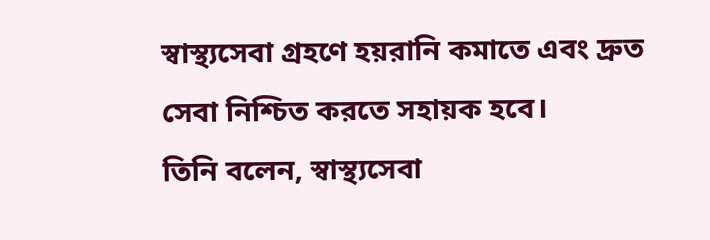স্বাস্থ্যসেবা গ্রহণে হয়রানি কমাতে এবং দ্রুত সেবা নিশ্চিত করতে সহায়ক হবে।
তিনি বলেন, স্বাস্থ্যসেবা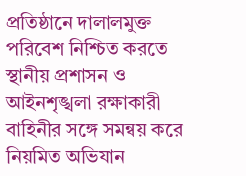প্রতিষ্ঠানে দালালমুক্ত পরিবেশ নিশ্চিত করতে স্থানীয় প্রশাসন ও আইনশৃঙ্খলা রক্ষাকারী বাহিনীর সঙ্গে সমন্বয় করে নিয়মিত অভিযান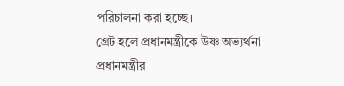পরিচালনা করা হচ্ছে।
গ্রেট হলে প্রধানমন্ত্রীকে উষ্ণ অভ্যর্থনা
প্রধানমন্ত্রীর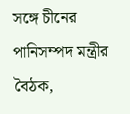সঙ্গে চীনের পানিসম্পদ মন্ত্রীর বৈঠক,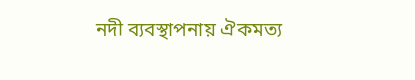নদী ব্যবস্থাপনায় ঐকমত্য